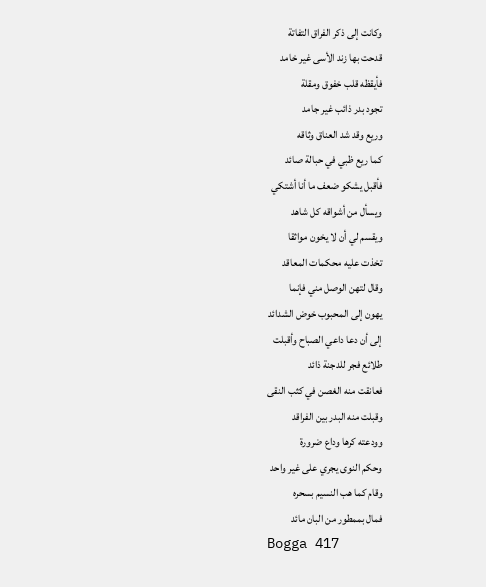وكانت إلى ذكر الفراق التفاتة
قدحت بها زند الأسى غير خامد
فأيقظه قلب خفوق ومقلة
تجود بدر ذائب غير جامد
وريع وقد شد العناق وثاقه
كما ريع ظبي في حبالة صائد
فأقبل يشكو ضعف ما أنا أشتكي
ويسأل من أشواقه كل شاهد
ويقسم لي أن لا يخون مواثقا
تخذت عليه محكمات المعاقد
وقال لتهن الوصل مني فإنما
يهون إلى المحبوب خوض الشدائد
إلى أن دعا داعي الصباح وأقبلت
طلائع فجر للدجنة ذائد
فعانقت منه الغصن في كثب النقى
وقبلت منه البدر بين الفراقد
وودعته كرها وداع ضرورة
وحكم النوى يجري على غير واحد
وقام كما هب النسيم بسحره
فمال بممطور من البان مائد
Bogga 417